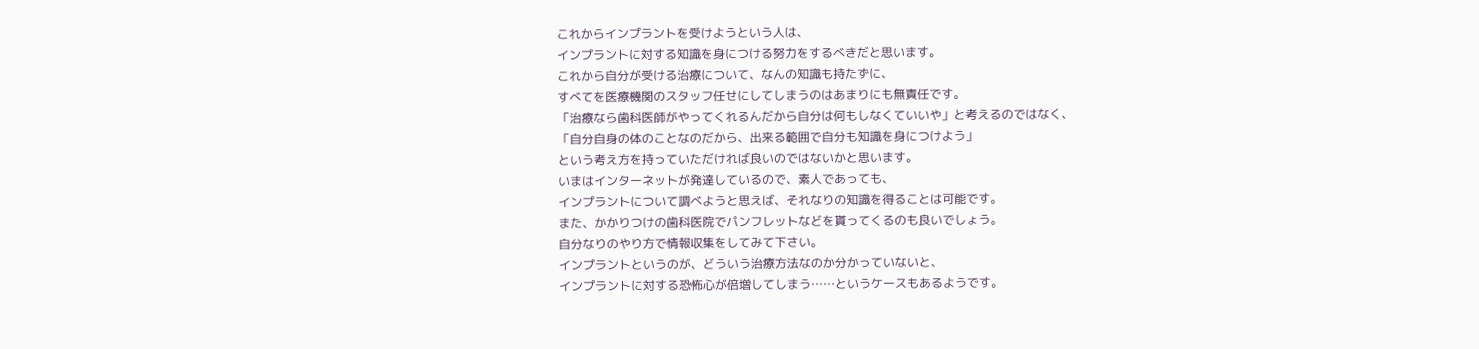これからインプラントを受けようという人は、
インプラントに対する知識を身につける努力をするべきだと思います。
これから自分が受ける治療について、なんの知識も持たずに、
すべてを医療機関のスタッフ任せにしてしまうのはあまりにも無責任です。
「治療なら歯科医師がやってくれるんだから自分は何もしなくていいや」と考えるのではなく、
「自分自身の体のことなのだから、出来る範囲で自分も知識を身につけよう」
という考え方を持っていただければ良いのではないかと思います。
いまはインターネットが発達しているので、素人であっても、
インプラントについて調べようと思えば、それなりの知識を得ることは可能です。
また、かかりつけの歯科医院でパンフレットなどを貰ってくるのも良いでしょう。
自分なりのやり方で情報収集をしてみて下さい。
インプラントというのが、どういう治療方法なのか分かっていないと、
インプラントに対する恐怖心が倍増してしまう……というケースもあるようです。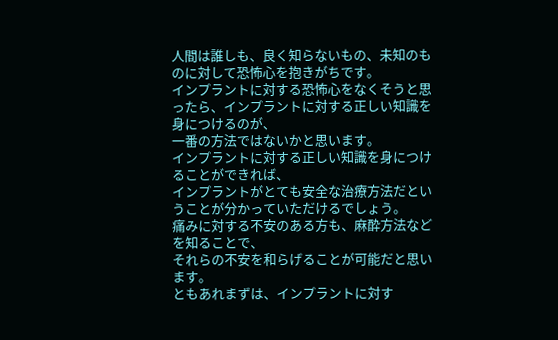人間は誰しも、良く知らないもの、未知のものに対して恐怖心を抱きがちです。
インプラントに対する恐怖心をなくそうと思ったら、インプラントに対する正しい知識を身につけるのが、
一番の方法ではないかと思います。
インプラントに対する正しい知識を身につけることができれば、
インプラントがとても安全な治療方法だということが分かっていただけるでしょう。
痛みに対する不安のある方も、麻酔方法などを知ることで、
それらの不安を和らげることが可能だと思います。
ともあれまずは、インプラントに対す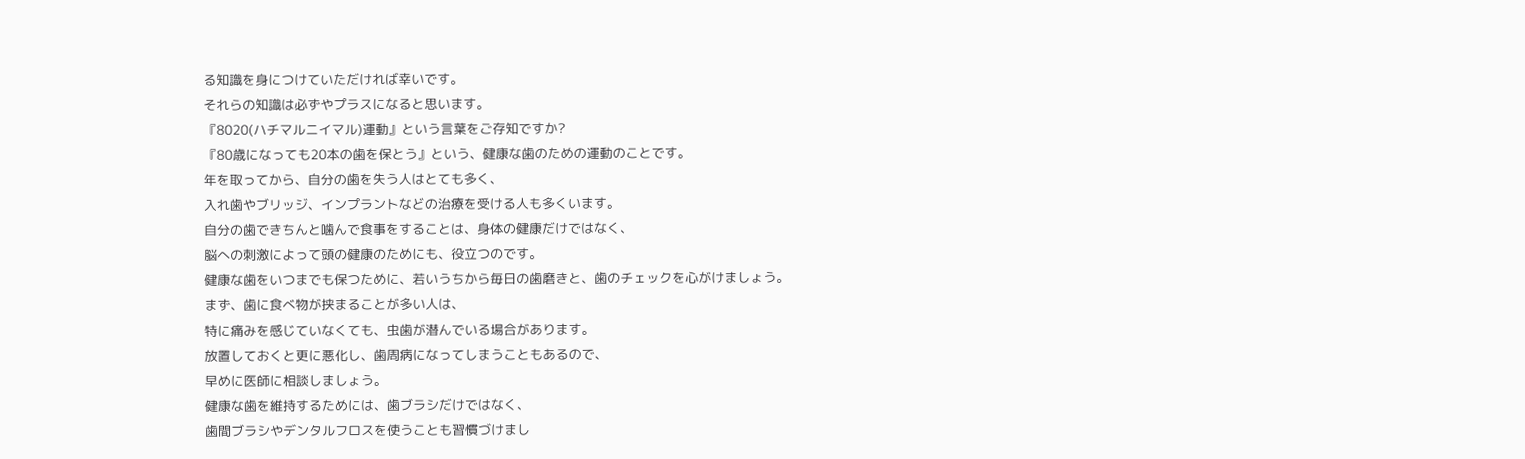る知識を身につけていただければ幸いです。
それらの知識は必ずやプラスになると思います。
『8020(ハチマルニイマル)運動』という言葉をご存知ですか?
『80歳になっても20本の歯を保とう』という、健康な歯のための運動のことです。
年を取ってから、自分の歯を失う人はとても多く、
入れ歯やブリッジ、インプラントなどの治療を受ける人も多くいます。
自分の歯できちんと噛んで食事をすることは、身体の健康だけではなく、
脳への刺激によって頭の健康のためにも、役立つのです。
健康な歯をいつまでも保つために、若いうちから毎日の歯磨きと、歯のチェックを心がけましょう。
まず、歯に食べ物が挟まることが多い人は、
特に痛みを感じていなくても、虫歯が潜んでいる場合があります。
放置しておくと更に悪化し、歯周病になってしまうこともあるので、
早めに医師に相談しましょう。
健康な歯を維持するためには、歯ブラシだけではなく、
歯間ブラシやデンタルフロスを使うことも習慣づけまし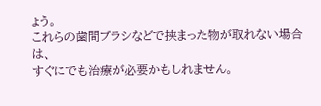ょう。
これらの歯間ブラシなどで挟まった物が取れない場合は、
すぐにでも治療が必要かもしれません。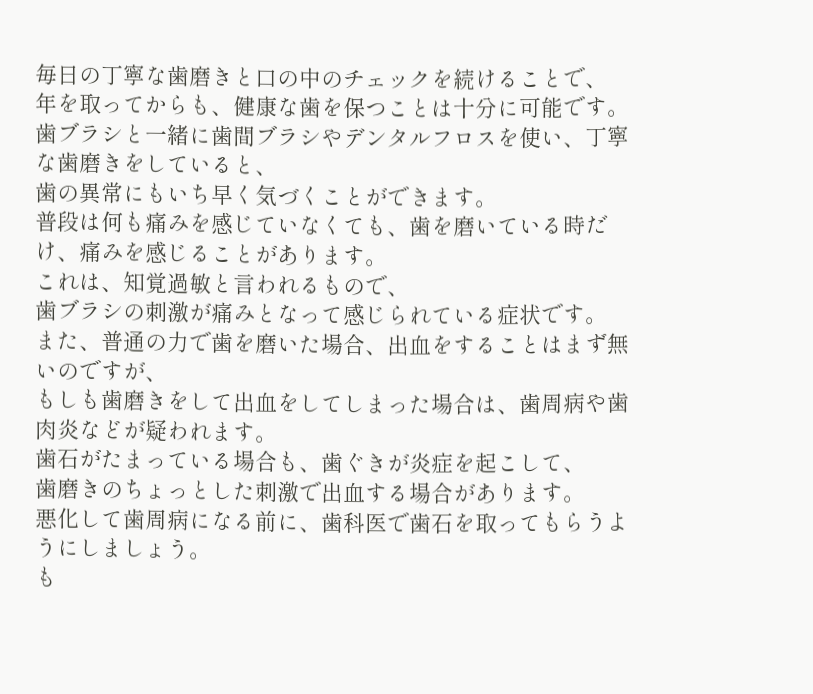毎日の丁寧な歯磨きと口の中のチェックを続けることで、
年を取ってからも、健康な歯を保つことは十分に可能です。
歯ブラシと一緒に歯間ブラシやデンタルフロスを使い、丁寧な歯磨きをしていると、
歯の異常にもいち早く気づくことができます。
普段は何も痛みを感じていなくても、歯を磨いている時だけ、痛みを感じることがあります。
これは、知覚過敏と言われるもので、
歯ブラシの刺激が痛みとなって感じられている症状です。
また、普通の力で歯を磨いた場合、出血をすることはまず無いのですが、
もしも歯磨きをして出血をしてしまった場合は、歯周病や歯肉炎などが疑われます。
歯石がたまっている場合も、歯ぐきが炎症を起こして、
歯磨きのちょっとした刺激で出血する場合があります。
悪化して歯周病になる前に、歯科医で歯石を取ってもらうようにしましょう。
も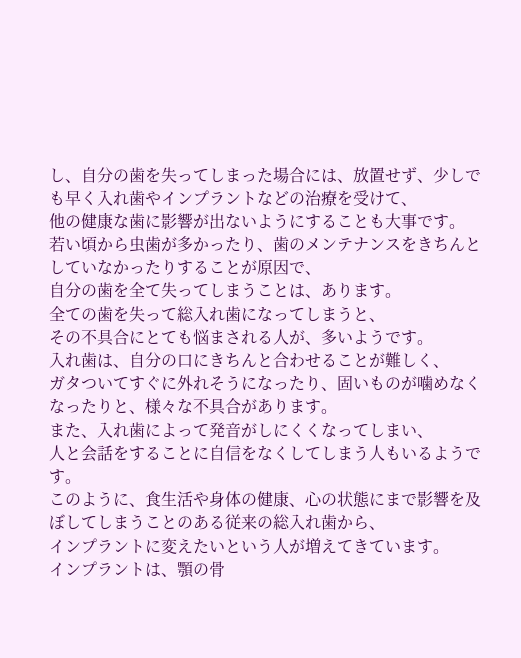し、自分の歯を失ってしまった場合には、放置せず、少しでも早く入れ歯やインプラントなどの治療を受けて、
他の健康な歯に影響が出ないようにすることも大事です。
若い頃から虫歯が多かったり、歯のメンテナンスをきちんとしていなかったりすることが原因で、
自分の歯を全て失ってしまうことは、あります。
全ての歯を失って総入れ歯になってしまうと、
その不具合にとても悩まされる人が、多いようです。
入れ歯は、自分の口にきちんと合わせることが難しく、
ガタついてすぐに外れそうになったり、固いものが噛めなくなったりと、様々な不具合があります。
また、入れ歯によって発音がしにくくなってしまい、
人と会話をすることに自信をなくしてしまう人もいるようです。
このように、食生活や身体の健康、心の状態にまで影響を及ぼしてしまうことのある従来の総入れ歯から、
インプラントに変えたいという人が増えてきています。
インプラントは、顎の骨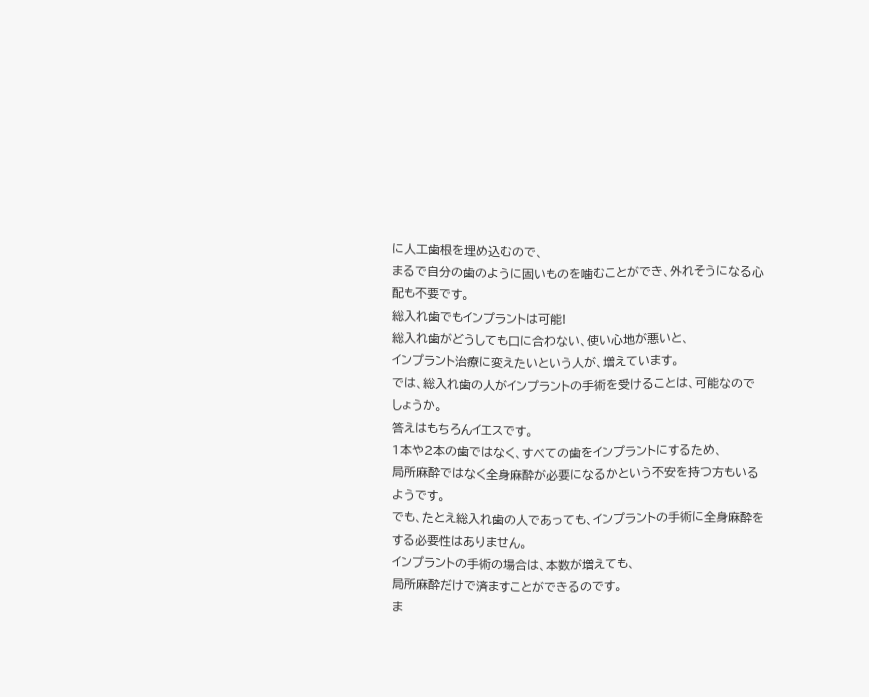に人工歯根を埋め込むので、
まるで自分の歯のように固いものを噛むことができ、外れそうになる心配も不要です。
総入れ歯でもインプラントは可能!
総入れ歯がどうしても口に合わない、使い心地が悪いと、
インプラント治療に変えたいという人が、増えています。
では、総入れ歯の人がインプラントの手術を受けることは、可能なのでしょうか。
答えはもちろんイエスです。
1本や2本の歯ではなく、すべての歯をインプラントにするため、
局所麻酔ではなく全身麻酔が必要になるかという不安を持つ方もいるようです。
でも、たとえ総入れ歯の人であっても、インプラントの手術に全身麻酔をする必要性はありません。
インプラントの手術の場合は、本数が増えても、
局所麻酔だけで済ますことができるのです。
ま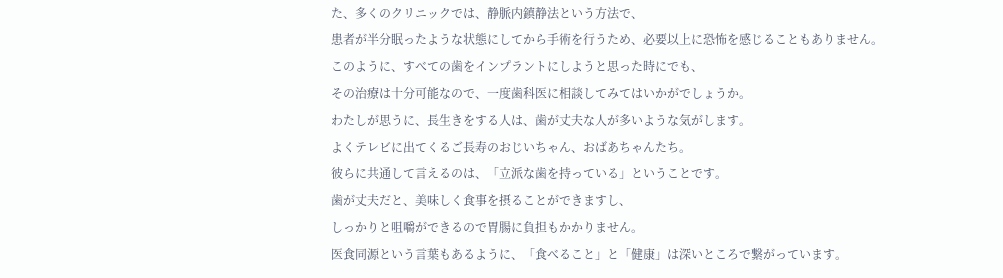た、多くのクリニックでは、静脈内鎮静法という方法で、
患者が半分眠ったような状態にしてから手術を行うため、必要以上に恐怖を感じることもありません。
このように、すべての歯をインプラントにしようと思った時にでも、
その治療は十分可能なので、一度歯科医に相談してみてはいかがでしょうか。
わたしが思うに、長生きをする人は、歯が丈夫な人が多いような気がします。
よくテレビに出てくるご長寿のおじいちゃん、おばあちゃんたち。
彼らに共通して言えるのは、「立派な歯を持っている」ということです。
歯が丈夫だと、美味しく食事を摂ることができますし、
しっかりと咀嚼ができるので胃腸に負担もかかりません。
医食同源という言葉もあるように、「食べること」と「健康」は深いところで繋がっています。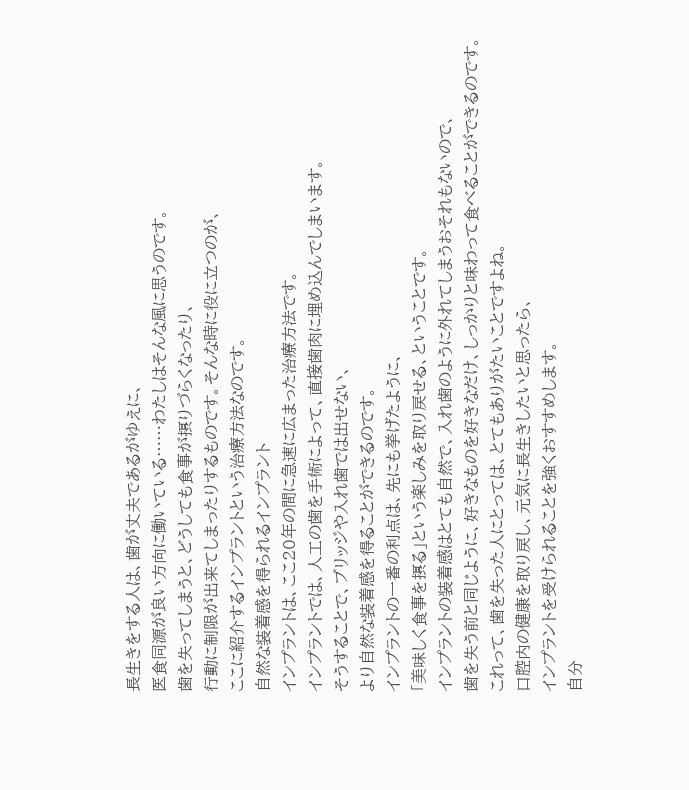長生きをする人は、歯が丈夫であるがゆえに、
医食同源が良い方向に働いている……わたしはそんな風に思うのです。
歯を失ってしまうと、どうしても食事が摂りづらくなったり、
行動に制限が出来てしまったりするものです。そんな時に役に立つのが、
ここに紹介するインプラントという治療方法なのです。
自然な装着感を得られるインプラント
インプラントは、ここ20年の間に急速に広まった治療方法です。
インプラントでは、人工の歯を手術によって、直接歯肉に埋め込んでしまいます。
そうすることで、ブリッジや入れ歯では出せない、
より自然な装着感を得ることができるのです。
インプラントの一番の利点は、先にも挙げたように、
「美味しく食事を摂る」という楽しみを取り戻せる、ということです。
インプラントの装着感はとても自然で、入れ歯のように外れてしまうおそれもないので、
歯を失う前と同じように、好きなものを好きなだけ、しっかりと味わって食べることができるのです。
これって、歯を失った人にとっては、とてもありがたいことですよね。
口腔内の健康を取り戻し、元気に長生きしたいと思ったら、
インプラントを受けられることを強くおすすめします。
自分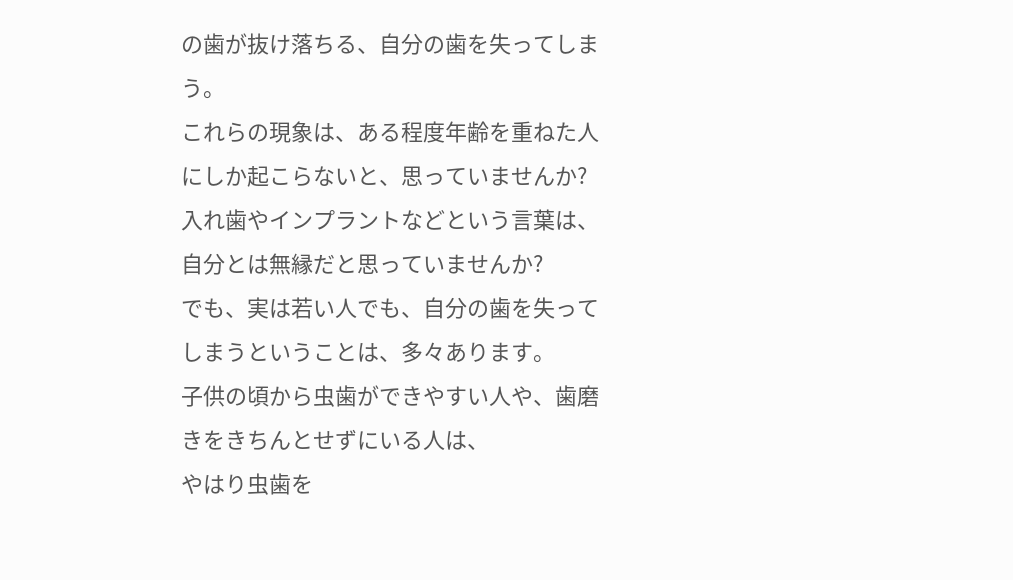の歯が抜け落ちる、自分の歯を失ってしまう。
これらの現象は、ある程度年齢を重ねた人にしか起こらないと、思っていませんか?
入れ歯やインプラントなどという言葉は、
自分とは無縁だと思っていませんか?
でも、実は若い人でも、自分の歯を失ってしまうということは、多々あります。
子供の頃から虫歯ができやすい人や、歯磨きをきちんとせずにいる人は、
やはり虫歯を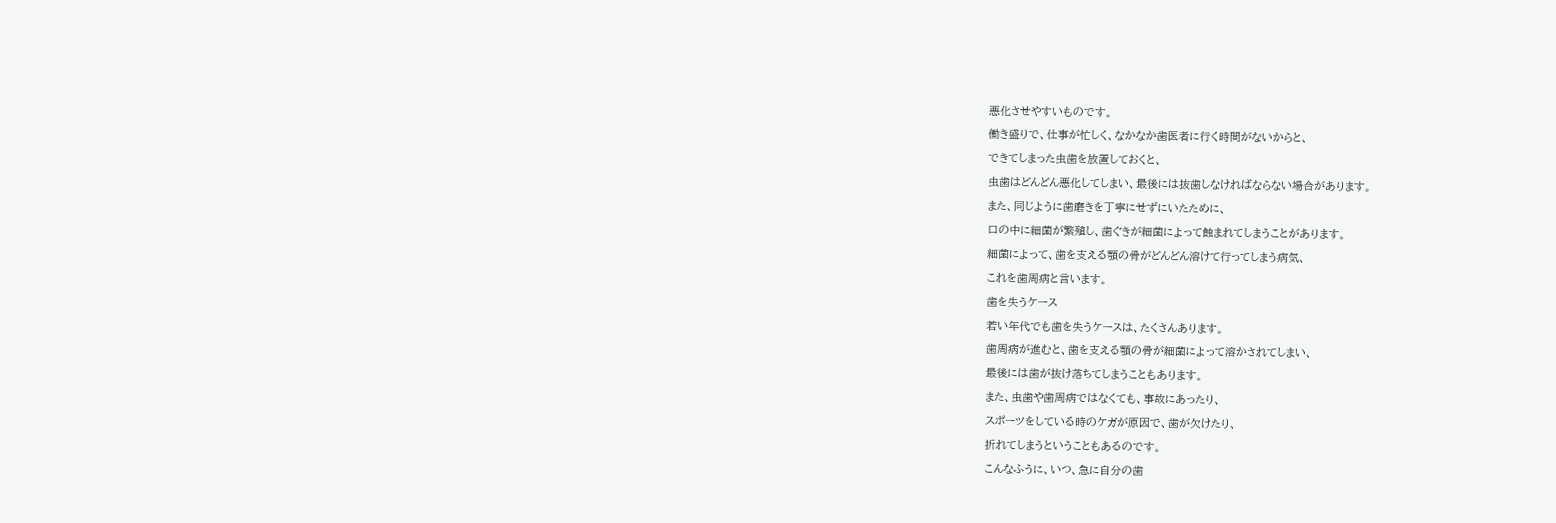悪化させやすいものです。
働き盛りで、仕事が忙しく、なかなか歯医者に行く時間がないからと、
できてしまった虫歯を放置しておくと、
虫歯はどんどん悪化してしまい、最後には抜歯しなければならない場合があります。
また、同じように歯磨きを丁寧にせずにいたために、
口の中に細菌が繁殖し、歯ぐきが細菌によって蝕まれてしまうことがあります。
細菌によって、歯を支える顎の骨がどんどん溶けて行ってしまう病気、
これを歯周病と言います。
歯を失うケース
若い年代でも歯を失うケースは、たくさんあります。
歯周病が進むと、歯を支える顎の骨が細菌によって溶かされてしまい、
最後には歯が抜け落ちてしまうこともあります。
また、虫歯や歯周病ではなくても、事故にあったり、
スポーツをしている時のケガが原因で、歯が欠けたり、
折れてしまうということもあるのです。
こんなふうに、いつ、急に自分の歯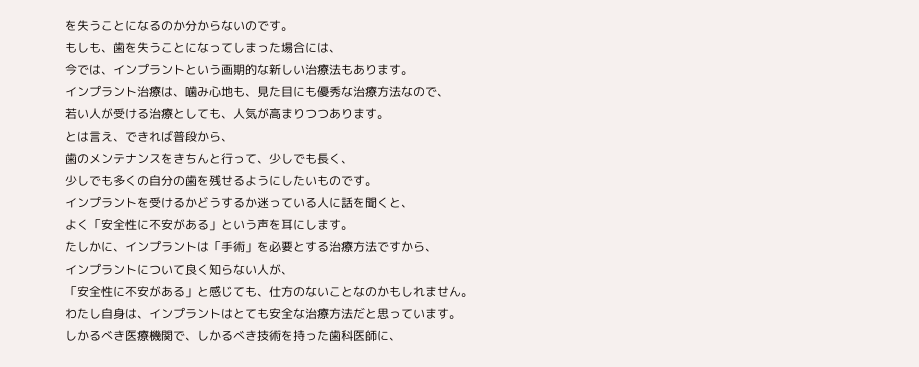を失うことになるのか分からないのです。
もしも、歯を失うことになってしまった場合には、
今では、インプラントという画期的な新しい治療法もあります。
インプラント治療は、噛み心地も、見た目にも優秀な治療方法なので、
若い人が受ける治療としても、人気が高まりつつあります。
とは言え、できれば普段から、
歯のメンテナンスをきちんと行って、少しでも長く、
少しでも多くの自分の歯を残せるようにしたいものです。
インプラントを受けるかどうするか迷っている人に話を聞くと、
よく「安全性に不安がある」という声を耳にします。
たしかに、インプラントは「手術」を必要とする治療方法ですから、
インプラントについて良く知らない人が、
「安全性に不安がある」と感じても、仕方のないことなのかもしれません。
わたし自身は、インプラントはとても安全な治療方法だと思っています。
しかるべき医療機関で、しかるべき技術を持った歯科医師に、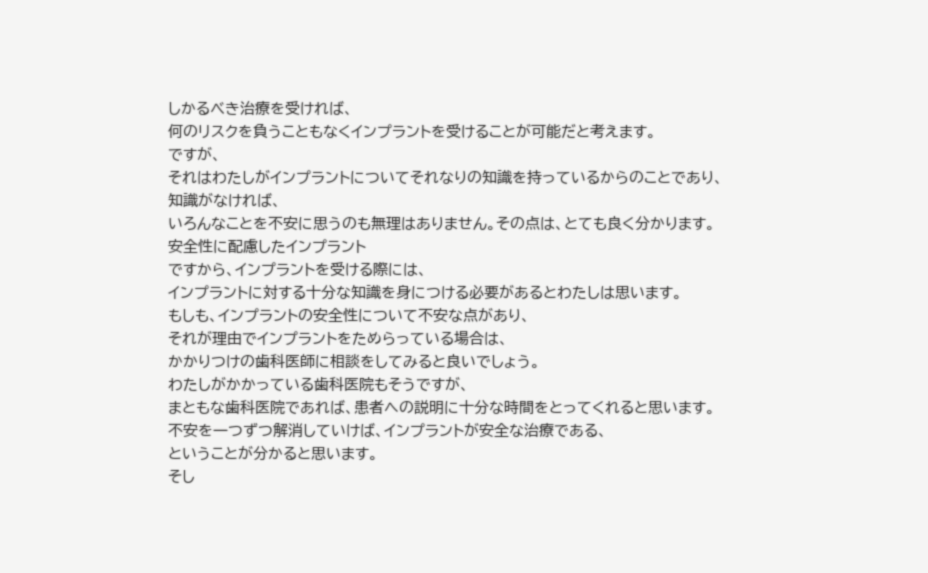しかるべき治療を受ければ、
何のリスクを負うこともなくインプラントを受けることが可能だと考えます。
ですが、
それはわたしがインプラントについてそれなりの知識を持っているからのことであり、
知識がなければ、
いろんなことを不安に思うのも無理はありません。その点は、とても良く分かります。
安全性に配慮したインプラント
ですから、インプラントを受ける際には、
インプラントに対する十分な知識を身につける必要があるとわたしは思います。
もしも、インプラントの安全性について不安な点があり、
それが理由でインプラントをためらっている場合は、
かかりつけの歯科医師に相談をしてみると良いでしょう。
わたしがかかっている歯科医院もそうですが、
まともな歯科医院であれば、患者への説明に十分な時間をとってくれると思います。
不安を一つずつ解消していけば、インプラントが安全な治療である、
ということが分かると思います。
そし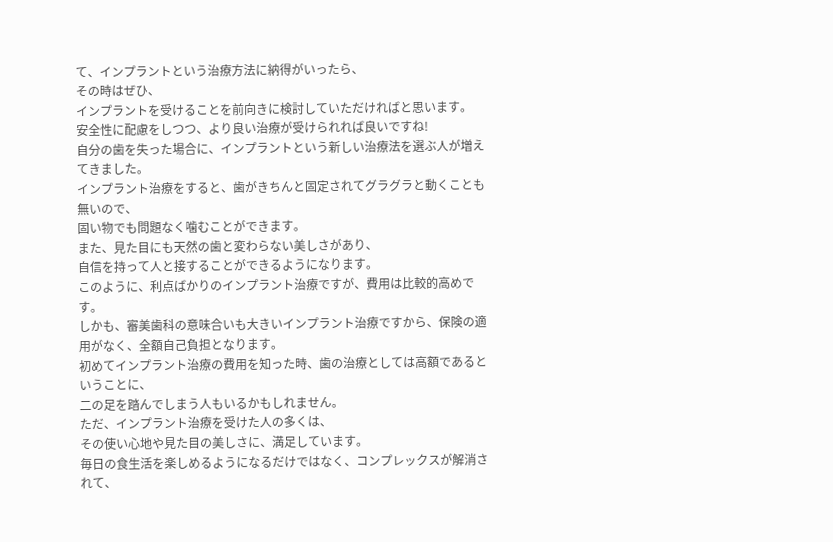て、インプラントという治療方法に納得がいったら、
その時はぜひ、
インプラントを受けることを前向きに検討していただければと思います。
安全性に配慮をしつつ、より良い治療が受けられれば良いですね!
自分の歯を失った場合に、インプラントという新しい治療法を選ぶ人が増えてきました。
インプラント治療をすると、歯がきちんと固定されてグラグラと動くことも無いので、
固い物でも問題なく噛むことができます。
また、見た目にも天然の歯と変わらない美しさがあり、
自信を持って人と接することができるようになります。
このように、利点ばかりのインプラント治療ですが、費用は比較的高めです。
しかも、審美歯科の意味合いも大きいインプラント治療ですから、保険の適用がなく、全額自己負担となります。
初めてインプラント治療の費用を知った時、歯の治療としては高額であるということに、
二の足を踏んでしまう人もいるかもしれません。
ただ、インプラント治療を受けた人の多くは、
その使い心地や見た目の美しさに、満足しています。
毎日の食生活を楽しめるようになるだけではなく、コンプレックスが解消されて、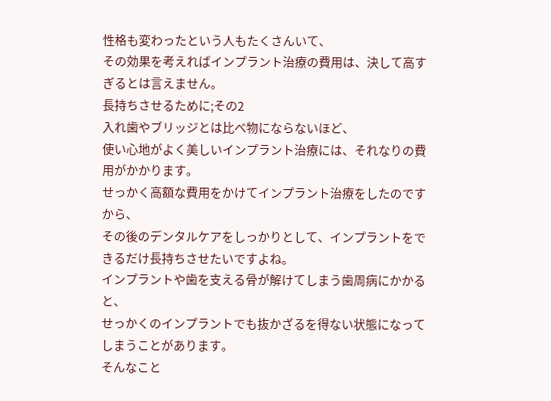性格も変わったという人もたくさんいて、
その効果を考えればインプラント治療の費用は、決して高すぎるとは言えません。
長持ちさせるために;その2
入れ歯やブリッジとは比べ物にならないほど、
使い心地がよく美しいインプラント治療には、それなりの費用がかかります。
せっかく高額な費用をかけてインプラント治療をしたのですから、
その後のデンタルケアをしっかりとして、インプラントをできるだけ長持ちさせたいですよね。
インプラントや歯を支える骨が解けてしまう歯周病にかかると、
せっかくのインプラントでも抜かざるを得ない状態になってしまうことがあります。
そんなこと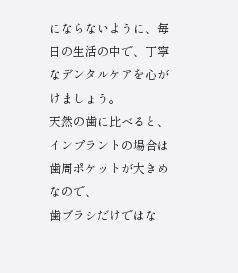にならないように、毎日の生活の中で、丁寧なデンタルケアを心がけましょう。
天然の歯に比べると、インプラントの場合は歯周ポケットが大きめなので、
歯ブラシだけではな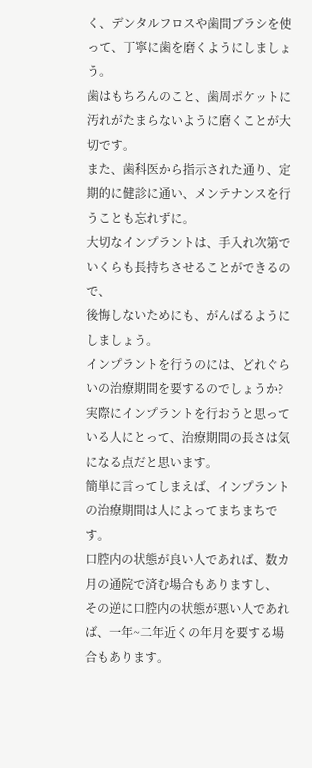く、デンタルフロスや歯間ブラシを使って、丁寧に歯を磨くようにしましょう。
歯はもちろんのこと、歯周ポケットに汚れがたまらないように磨くことが大切です。
また、歯科医から指示された通り、定期的に健診に通い、メンテナンスを行うことも忘れずに。
大切なインプラントは、手入れ次第でいくらも長持ちさせることができるので、
後悔しないためにも、がんばるようにしましょう。
インプラントを行うのには、どれぐらいの治療期間を要するのでしょうか?
実際にインプラントを行おうと思っている人にとって、治療期間の長さは気になる点だと思います。
簡単に言ってしまえば、インプラントの治療期間は人によってまちまちです。
口腔内の状態が良い人であれば、数カ月の通院で済む場合もありますし、
その逆に口腔内の状態が悪い人であれば、一年~二年近くの年月を要する場合もあります。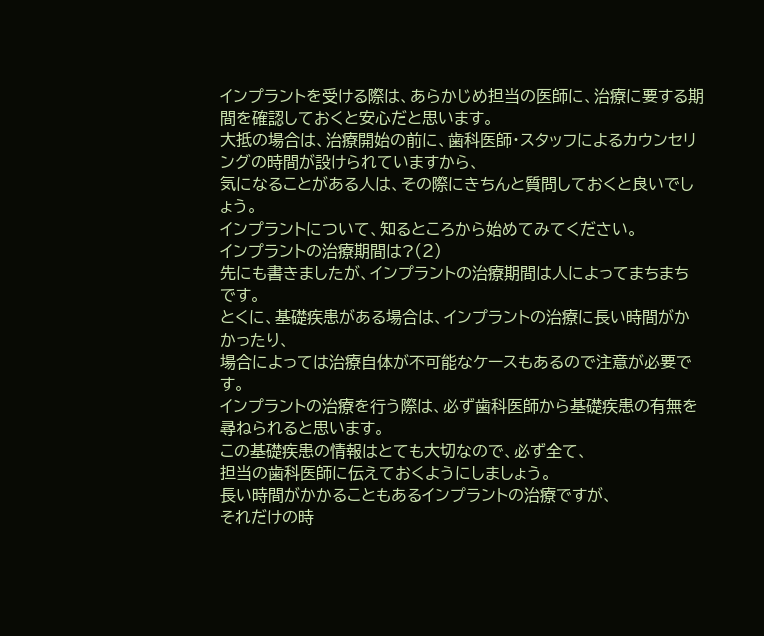インプラントを受ける際は、あらかじめ担当の医師に、治療に要する期間を確認しておくと安心だと思います。
大抵の場合は、治療開始の前に、歯科医師・スタッフによるカウンセリングの時間が設けられていますから、
気になることがある人は、その際にきちんと質問しておくと良いでしょう。
インプラントについて、知るところから始めてみてください。
インプラントの治療期間は?(2)
先にも書きましたが、インプラントの治療期間は人によってまちまちです。
とくに、基礎疾患がある場合は、インプラントの治療に長い時間がかかったり、
場合によっては治療自体が不可能なケースもあるので注意が必要です。
インプラントの治療を行う際は、必ず歯科医師から基礎疾患の有無を尋ねられると思います。
この基礎疾患の情報はとても大切なので、必ず全て、
担当の歯科医師に伝えておくようにしましょう。
長い時間がかかることもあるインプラントの治療ですが、
それだけの時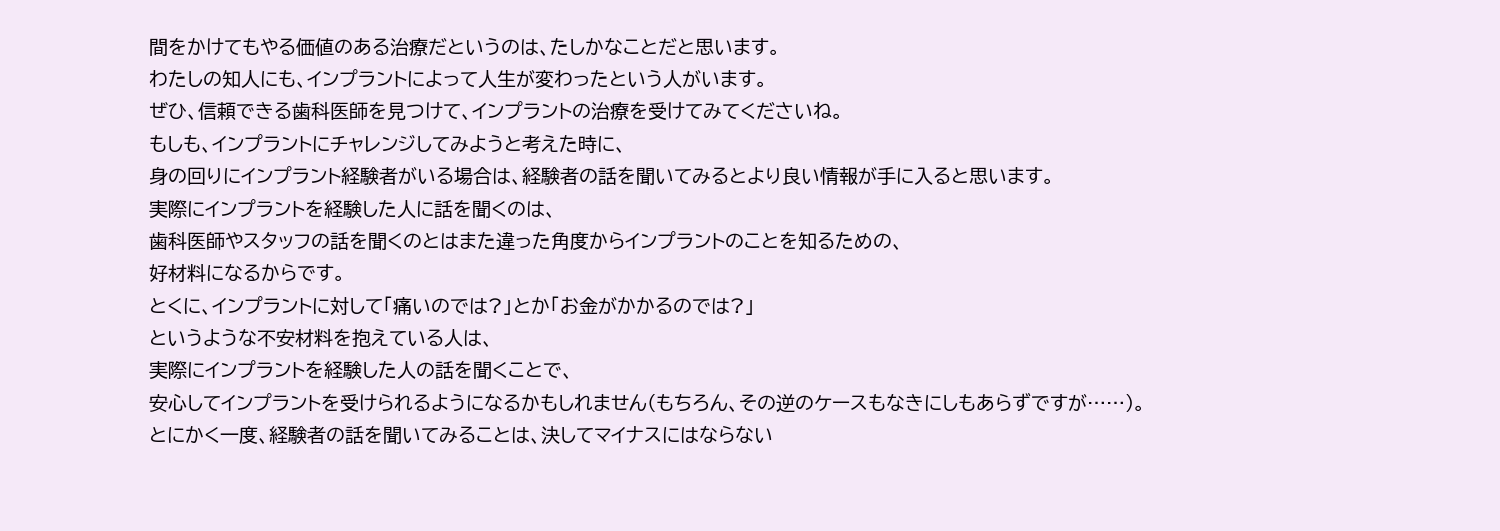間をかけてもやる価値のある治療だというのは、たしかなことだと思います。
わたしの知人にも、インプラントによって人生が変わったという人がいます。
ぜひ、信頼できる歯科医師を見つけて、インプラントの治療を受けてみてくださいね。
もしも、インプラントにチャレンジしてみようと考えた時に、
身の回りにインプラント経験者がいる場合は、経験者の話を聞いてみるとより良い情報が手に入ると思います。
実際にインプラントを経験した人に話を聞くのは、
歯科医師やスタッフの話を聞くのとはまた違った角度からインプラントのことを知るための、
好材料になるからです。
とくに、インプラントに対して「痛いのでは?」とか「お金がかかるのでは?」
というような不安材料を抱えている人は、
実際にインプラントを経験した人の話を聞くことで、
安心してインプラントを受けられるようになるかもしれません(もちろん、その逆のケースもなきにしもあらずですが……)。
とにかく一度、経験者の話を聞いてみることは、決してマイナスにはならない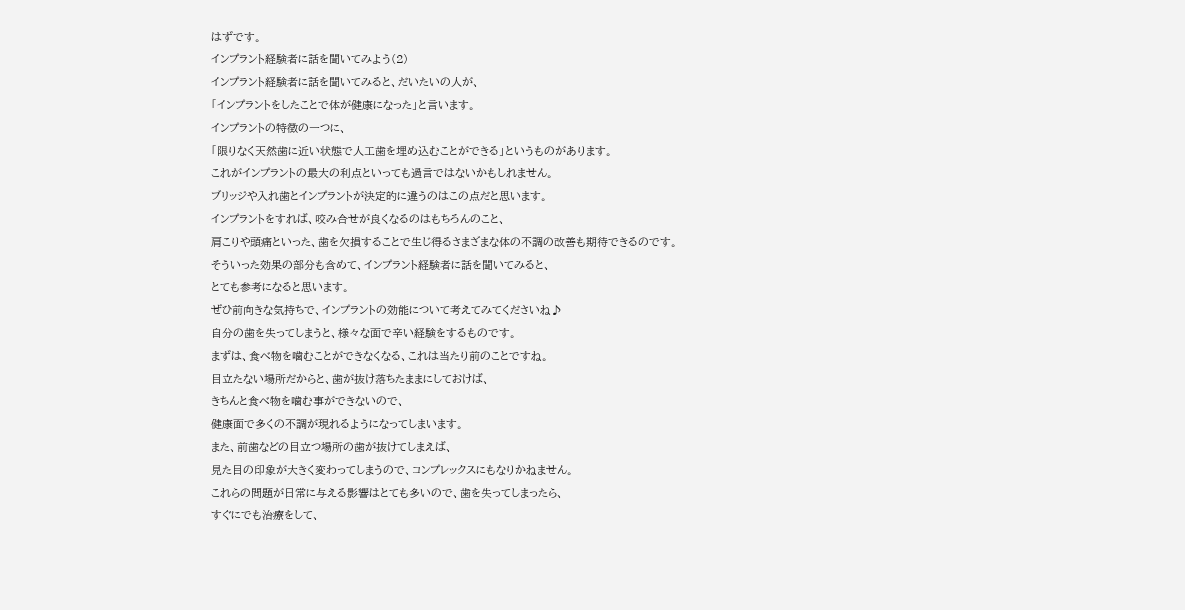はずです。
インプラント経験者に話を聞いてみよう(2)
インプラント経験者に話を聞いてみると、だいたいの人が、
「インプラントをしたことで体が健康になった」と言います。
インプラントの特徴の一つに、
「限りなく天然歯に近い状態で人工歯を埋め込むことができる」というものがあります。
これがインプラントの最大の利点といっても過言ではないかもしれません。
ブリッジや入れ歯とインプラントが決定的に違うのはこの点だと思います。
インプラントをすれば、咬み合せが良くなるのはもちろんのこと、
肩こりや頭痛といった、歯を欠損することで生じ得るさまざまな体の不調の改善も期待できるのです。
そういった効果の部分も含めて、インプラント経験者に話を聞いてみると、
とても参考になると思います。
ぜひ前向きな気持ちで、インプラントの効能について考えてみてくださいね♪
自分の歯を失ってしまうと、様々な面で辛い経験をするものです。
まずは、食べ物を噛むことができなくなる、これは当たり前のことですね。
目立たない場所だからと、歯が抜け落ちたままにしておけば、
きちんと食べ物を噛む事ができないので、
健康面で多くの不調が現れるようになってしまいます。
また、前歯などの目立つ場所の歯が抜けてしまえば、
見た目の印象が大きく変わってしまうので、コンプレックスにもなりかねません。
これらの問題が日常に与える影響はとても多いので、歯を失ってしまったら、
すぐにでも治療をして、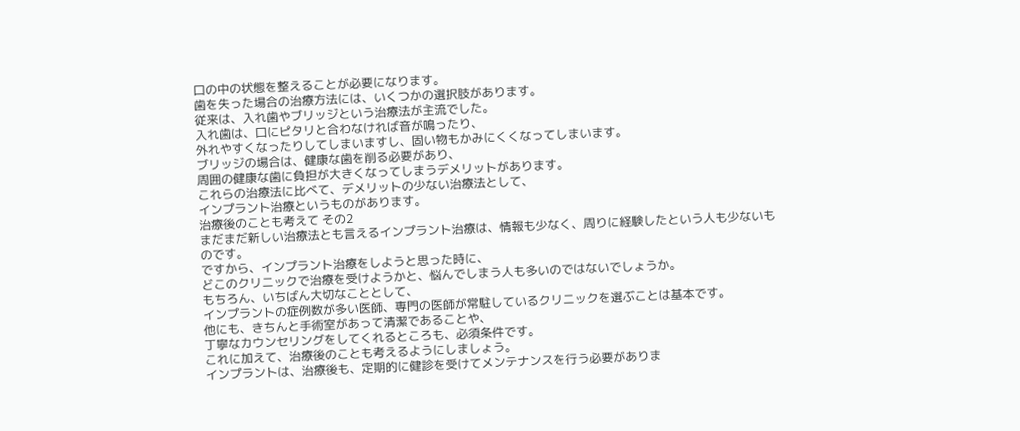口の中の状態を整えることが必要になります。
歯を失った場合の治療方法には、いくつかの選択肢があります。
従来は、入れ歯やブリッジという治療法が主流でした。
入れ歯は、口にピタリと合わなければ音が鳴ったり、
外れやすくなったりしてしまいますし、固い物もかみにくくなってしまいます。
ブリッジの場合は、健康な歯を削る必要があり、
周囲の健康な歯に負担が大きくなってしまうデメリットがあります。
これらの治療法に比べて、デメリットの少ない治療法として、
インプラント治療というものがあります。
治療後のことも考えて その2
まだまだ新しい治療法とも言えるインプラント治療は、情報も少なく、周りに経験したという人も少ないものです。
ですから、インプラント治療をしようと思った時に、
どこのクリニックで治療を受けようかと、悩んでしまう人も多いのではないでしょうか。
もちろん、いちばん大切なこととして、
インプラントの症例数が多い医師、専門の医師が常駐しているクリニックを選ぶことは基本です。
他にも、きちんと手術室があって清潔であることや、
丁寧なカウンセリングをしてくれるところも、必須条件です。
これに加えて、治療後のことも考えるようにしましょう。
インプラントは、治療後も、定期的に健診を受けてメンテナンスを行う必要がありま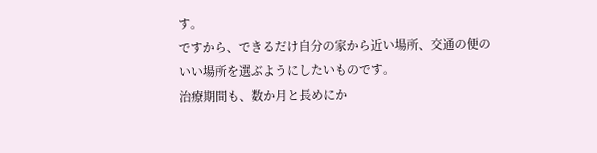す。
ですから、できるだけ自分の家から近い場所、交通の便のいい場所を選ぶようにしたいものです。
治療期間も、数か月と長めにか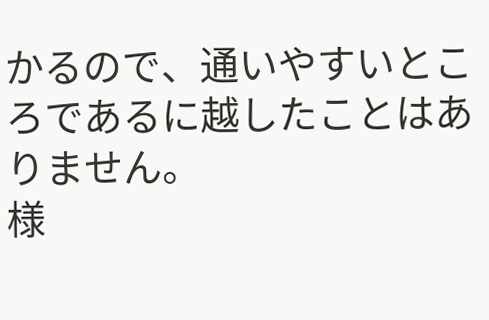かるので、通いやすいところであるに越したことはありません。
様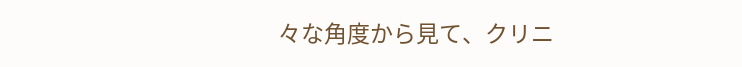々な角度から見て、クリニ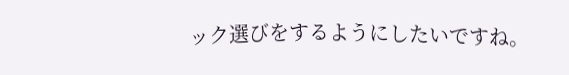ック選びをするようにしたいですね。